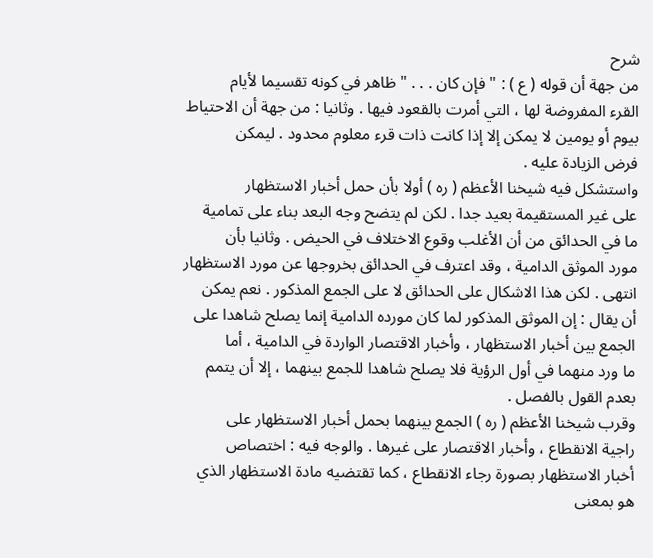شرح
من جهة أن قوله ( ع ) : " فإن كان . . . " ظاهر في كونه تقسيما لأيام
القرء المفروضة لها ، التي أمرت بالقعود فيها . وثانيا : من جهة أن الاحتياط
بيوم أو يومين لا يمكن إلا إذا كانت ذات قرء معلوم محدود . ليمكن
فرض الزيادة عليه .
واستشكل فيه شيخنا الأعظم ( ره ) أولا بأن حمل أخبار الاستظهار
على غير المستقيمة بعيد جدا . لكن لم يتضح وجه البعد بناء على تمامية
ما في الحدائق من أن الأغلب وقوع الاختلاف في الحيض . وثانيا بأن
مورد الموثق الدامية ، وقد اعترف في الحدائق بخروجها عن مورد الاستظهار
انتهى . لكن هذا الاشكال على الحدائق لا على الجمع المذكور . نعم يمكن
أن يقال : إن الموثق المذكور لما كان مورده الدامية إنما يصلح شاهدا على
الجمع بين أخبار الاستظهار ، وأخبار الاقتصار الواردة في الدامية ، أما
ما ورد منهما في أول الرؤية فلا يصلح شاهدا للجمع بينهما ، إلا أن يتمم
بعدم القول بالفصل .
وقرب شيخنا الأعظم ( ره ) الجمع بينهما بحمل أخبار الاستظهار على
راجية الانقطاع ، وأخبار الاقتصار على غيرها . والوجه فيه : اختصاص
أخبار الاستظهار بصورة رجاء الانقطاع ، كما تقتضيه مادة الاستظهار الذي
هو بمعنى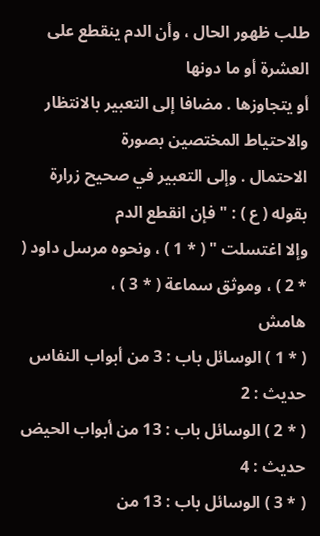طلب ظهور الحال ، وأن الدم ينقطع على العشرة أو ما دونها
أو يتجاوزها . مضافا إلى التعبير بالانتظار والاحتياط المختصين بصورة
الاحتمال . وإلى التعبير في صحيح زرارة بقوله ( ع ) : " فإن انقطع الدم
وإلا اغتسلت " ( * 1 ) ، ونحوه مرسل داود ( * 2 ) ، وموثق سماعة ( * 3 ) ،
هامش
( * 1 ) الوسائل باب : 3 من أبواب النفاس حديث : 2
( * 2 ) الوسائل باب : 13 من أبواب الحيض حديث : 4
( * 3 ) الوسائل باب : 13 من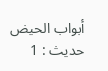أبواب الحيض حديث : 1